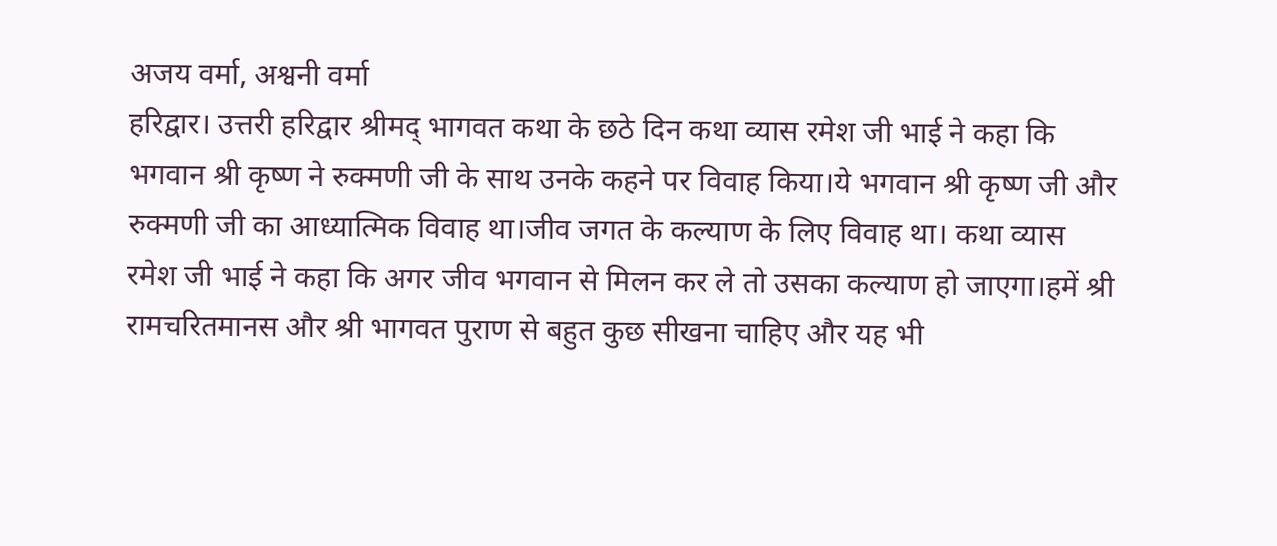अजय वर्मा, अश्वनी वर्मा
हरिद्वार। उत्तरी हरिद्वार श्रीमद् भागवत कथा के छठे दिन कथा व्यास रमेश जी भाई ने कहा कि भगवान श्री कृष्ण ने रुक्मणी जी के साथ उनके कहने पर विवाह किया।ये भगवान श्री कृष्ण जी और रुक्मणी जी का आध्यात्मिक विवाह था।जीव जगत के कल्याण के लिए विवाह था। कथा व्यास रमेश जी भाई ने कहा कि अगर जीव भगवान से मिलन कर ले तो उसका कल्याण हो जाएगा।हमें श्री रामचरितमानस और श्री भागवत पुराण से बहुत कुछ सीखना चाहिए और यह भी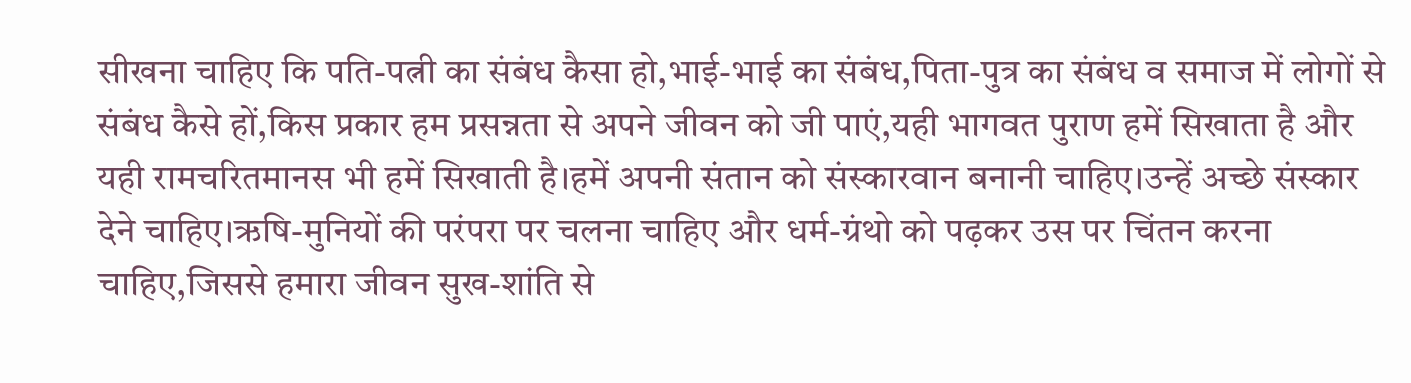सीखना चाहिए कि पति-पत्नी का संबंध कैसा हो,भाई-भाई का संबंध,पिता-पुत्र का संबंध व समाज में लोगों से संबंध कैसे हों,किस प्रकार हम प्रसन्नता से अपने जीवन को जी पाएं,यही भागवत पुराण हमें सिखाता है और यही रामचरितमानस भी हमें सिखाती है।हमें अपनी संतान को संस्कारवान बनानी चाहिए।उन्हें अच्छे संस्कार देने चाहिए।ऋषि-मुनियों की परंपरा पर चलना चाहिए और धर्म-ग्रंथो को पढ़कर उस पर चिंतन करना चाहिए,जिससे हमारा जीवन सुख-शांति से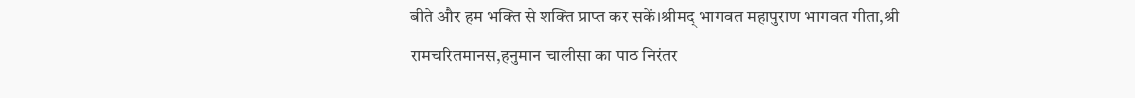बीते और हम भक्ति से शक्ति प्राप्त कर सकें।श्रीमद् भागवत महापुराण भागवत गीता,श्री रामचरितमानस,हनुमान चालीसा का पाठ निरंतर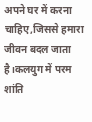अपने घर में करना चाहिए,जिससे हमारा जीवन बदल जाता है।कलयुग में परम शांति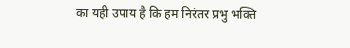का यही उपाय है कि हम निरंतर प्रभु भक्ति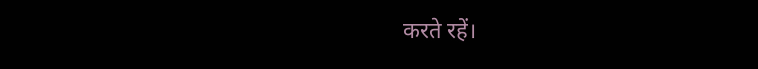करते रहें।